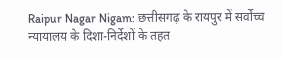Raipur Nagar Nigam: छत्तीसगढ़ के रायपुर में सर्वोच्च न्यायालय के दिशा-निर्देशों के तहत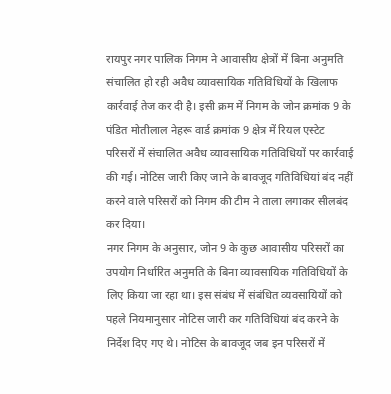रायपुर नगर पालिक निगम ने आवासीय क्षेत्रों में बिना अनुमति संचालित हो रही अवैध व्यावसायिक गतिविधियों के खिलाफ कार्रवाई तेज कर दी है। इसी क्रम में निगम के जोन क्रमांक 9 के पंडित मोतीलाल नेहरू वार्ड क्रमांक 9 क्षेत्र में रियल एस्टेट परिसरों में संचालित अवैध व्यावसायिक गतिविधियों पर कार्रवाई की गई। नोटिस जारी किए जाने के बावजूद गतिविधियां बंद नहीं करने वाले परिसरों को निगम की टीम ने ताला लगाकर सीलबंद कर दिया।
नगर निगम के अनुसार, जोन 9 के कुछ आवासीय परिसरों का उपयोग निर्धारित अनुमति के बिना व्यावसायिक गतिविधियों के लिए किया जा रहा था। इस संबंध में संबंधित व्यवसायियों को पहले नियमानुसार नोटिस जारी कर गतिविधियां बंद करने के निर्देश दिए गए थे। नोटिस के बावजूद जब इन परिसरों में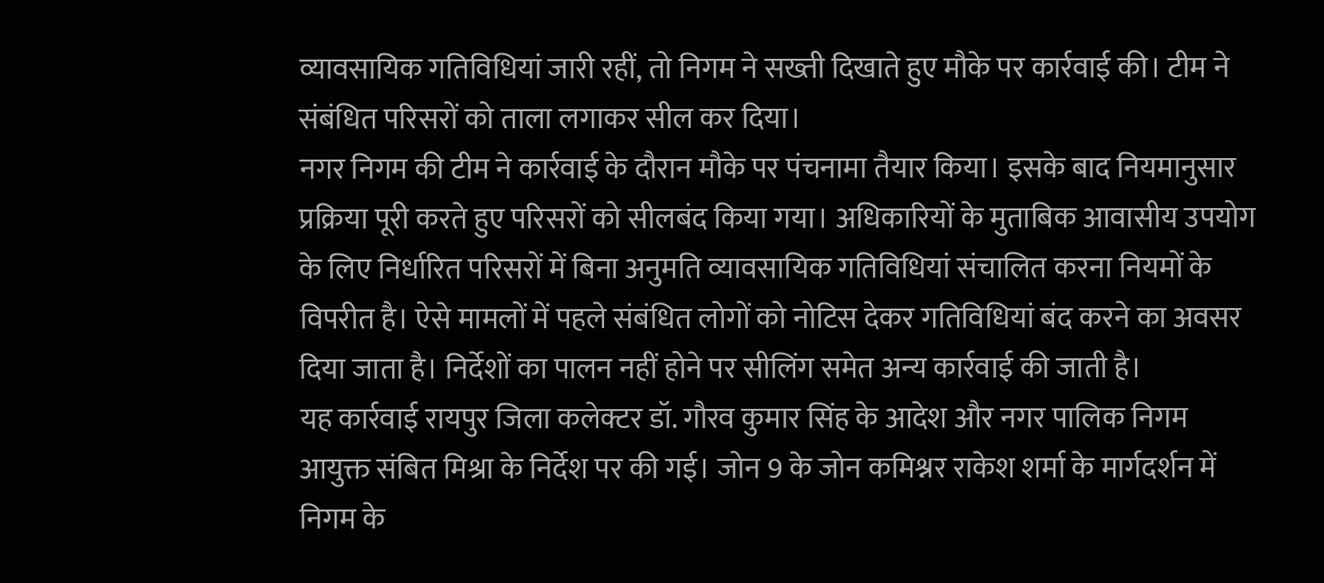व्यावसायिक गतिविधियां जारी रहीं, तो निगम ने सख्ती दिखाते हुए मौके पर कार्रवाई की। टीम ने संबंधित परिसरों को ताला लगाकर सील कर दिया।
नगर निगम की टीम ने कार्रवाई के दौरान मौके पर पंचनामा तैयार किया। इसके बाद नियमानुसार प्रक्रिया पूरी करते हुए परिसरों को सीलबंद किया गया। अधिकारियों के मुताबिक आवासीय उपयोग के लिए निर्धारित परिसरों में बिना अनुमति व्यावसायिक गतिविधियां संचालित करना नियमों के विपरीत है। ऐसे मामलों में पहले संबंधित लोगों को नोटिस देकर गतिविधियां बंद करने का अवसर दिया जाता है। निर्देशों का पालन नहीं होने पर सीलिंग समेत अन्य कार्रवाई की जाती है।
यह कार्रवाई रायपुर जिला कलेक्टर डॉ. गौरव कुमार सिंह के आदेश और नगर पालिक निगम आयुक्त संबित मिश्रा के निर्देश पर की गई। जोन 9 के जोन कमिश्नर राकेश शर्मा के मार्गदर्शन में निगम के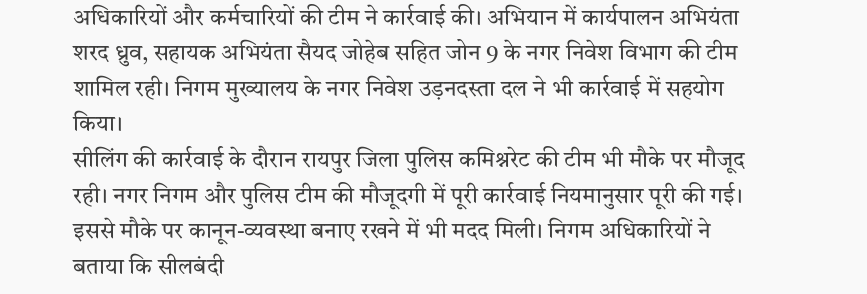अधिकारियों और कर्मचारियों की टीम ने कार्रवाई की। अभियान में कार्यपालन अभियंता शरद ध्रुव, सहायक अभियंता सैयद जोहेब सहित जोन 9 के नगर निवेश विभाग की टीम शामिल रही। निगम मुख्यालय के नगर निवेश उड़नदस्ता दल ने भी कार्रवाई में सहयोग किया।
सीलिंग की कार्रवाई के दौरान रायपुर जिला पुलिस कमिश्नरेट की टीम भी मौके पर मौजूद रही। नगर निगम और पुलिस टीम की मौजूदगी में पूरी कार्रवाई नियमानुसार पूरी की गई। इससे मौके पर कानून-व्यवस्था बनाए रखने में भी मदद मिली। निगम अधिकारियों ने बताया कि सीलबंदी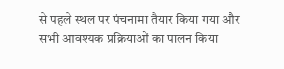से पहले स्थल पर पंचनामा तैयार किया गया और सभी आवश्यक प्रक्रियाओं का पालन किया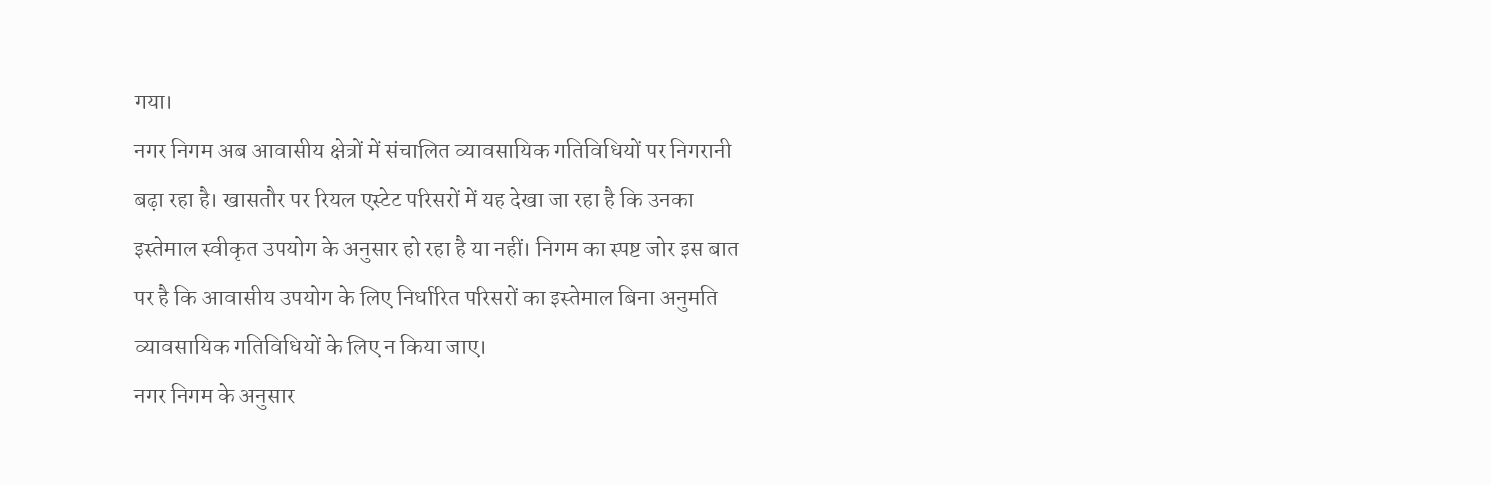गया।
नगर निगम अब आवासीय क्षेत्रों में संचालित व्यावसायिक गतिविधियों पर निगरानी बढ़ा रहा है। खासतौर पर रियल एस्टेट परिसरों में यह देखा जा रहा है कि उनका इस्तेमाल स्वीकृत उपयोग के अनुसार हो रहा है या नहीं। निगम का स्पष्ट जोर इस बात पर है कि आवासीय उपयोग के लिए निर्धारित परिसरों का इस्तेमाल बिना अनुमति व्यावसायिक गतिविधियों के लिए न किया जाए।
नगर निगम के अनुसार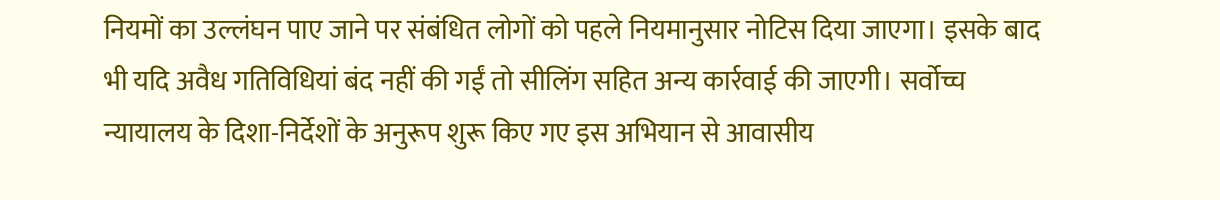नियमों का उल्लंघन पाए जाने पर संबंधित लोगों को पहले नियमानुसार नोटिस दिया जाएगा। इसके बाद भी यदि अवैध गतिविधियां बंद नहीं की गईं तो सीलिंग सहित अन्य कार्रवाई की जाएगी। सर्वोच्च न्यायालय के दिशा-निर्देशों के अनुरूप शुरू किए गए इस अभियान से आवासीय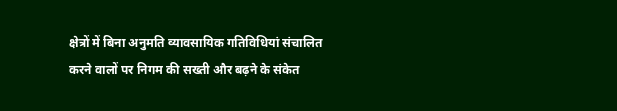क्षेत्रों में बिना अनुमति व्यावसायिक गतिविधियां संचालित करने वालों पर निगम की सख्ती और बढ़ने के संकेत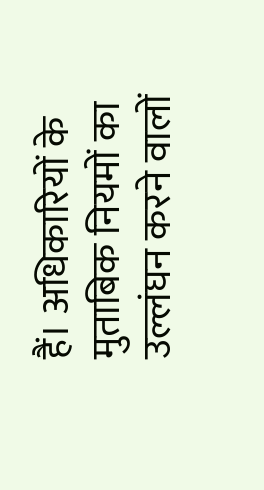हैं। अधिकारियों के मुताबिक नियमों का उल्लंघन करने वालों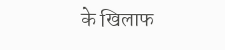के खिलाफ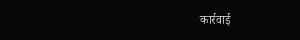कार्रवाई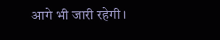आगे भी जारी रहेगी।